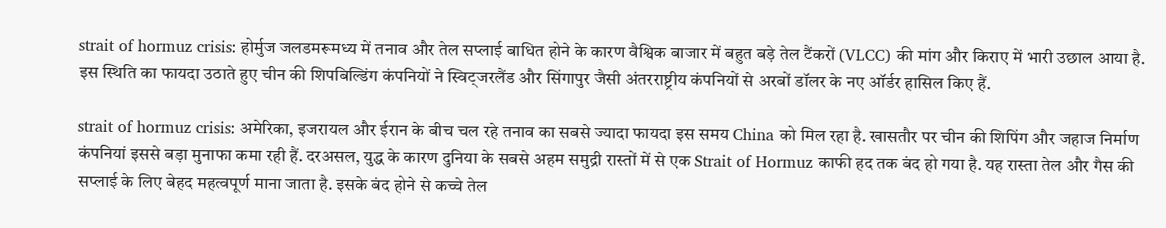strait of hormuz crisis: होर्मुज जलडमरूमध्य में तनाव और तेल सप्लाई बाधित होने के कारण वैश्विक बाजार में बहुत बड़े तेल टैंकरों (VLCC) की मांग और किराए में भारी उछाल आया है. इस स्थिति का फायदा उठाते हुए चीन की शिपबिल्डिंग कंपनियों ने स्विट्जरलैंड और सिंगापुर जैसी अंतरराष्ट्रीय कंपनियों से अरबों डॉलर के नए ऑर्डर हासिल किए हैं.

strait of hormuz crisis: अमेरिका, इजरायल और ईरान के बीच चल रहे तनाव का सबसे ज्यादा फायदा इस समय China को मिल रहा है. खासतौर पर चीन की शिपिंग और जहाज निर्माण कंपनियां इससे बड़ा मुनाफा कमा रही हैं. दरअसल, युद्ध के कारण दुनिया के सबसे अहम समुद्री रास्तों में से एक Strait of Hormuz काफी हद तक बंद हो गया है. यह रास्ता तेल और गैस की सप्लाई के लिए बेहद महत्वपूर्ण माना जाता है. इसके बंद होने से कच्चे तेल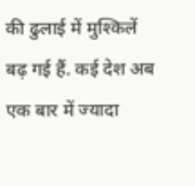की ढुलाई में मुश्किलें बढ़ गई हैं. कई देश अब एक बार में ज्यादा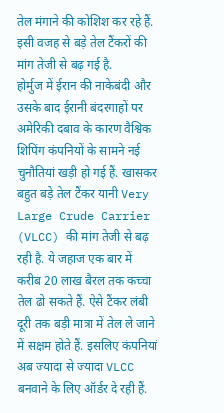तेल मंगाने की कोशिश कर रहे हैं. इसी वजह से बड़े तेल टैंकरों की मांग तेजी से बढ़ गई है.
होर्मुज में ईरान की नाकेबंदी और उसके बाद ईरानी बंदरगाहों पर अमेरिकी दबाव के कारण वैश्विक शिपिंग कंपनियों के सामने नई चुनौतियां खड़ी हो गई हैं. खासकर बहुत बड़े तेल टैंकर यानी Very Large Crude Carrier (VLCC) की मांग तेजी से बढ़ रही है. ये जहाज एक बार में करीब 20 लाख बैरल तक कच्चा तेल ढो सकते हैं. ऐसे टैंकर लंबी दूरी तक बड़ी मात्रा में तेल ले जाने में सक्षम होते हैं. इसलिए कंपनियां अब ज्यादा से ज्यादा VLCC बनवाने के लिए ऑर्डर दे रही हैं.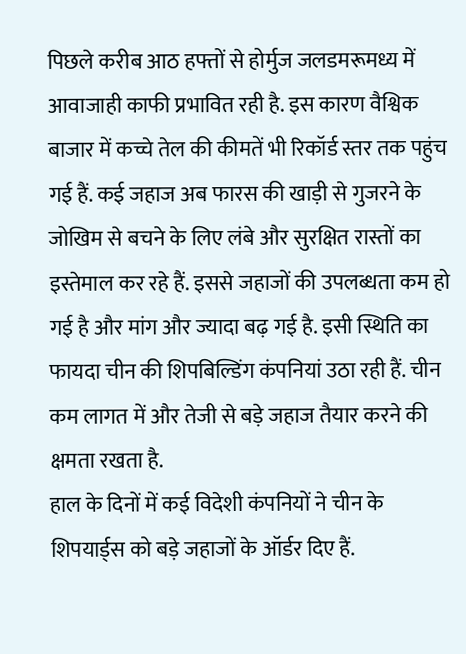पिछले करीब आठ हफ्तों से होर्मुज जलडमरूमध्य में आवाजाही काफी प्रभावित रही है. इस कारण वैश्विक बाजार में कच्चे तेल की कीमतें भी रिकॉर्ड स्तर तक पहुंच गई हैं. कई जहाज अब फारस की खाड़ी से गुजरने के जोखिम से बचने के लिए लंबे और सुरक्षित रास्तों का इस्तेमाल कर रहे हैं. इससे जहाजों की उपलब्धता कम हो गई है और मांग और ज्यादा बढ़ गई है. इसी स्थिति का फायदा चीन की शिपबिल्डिंग कंपनियां उठा रही हैं. चीन कम लागत में और तेजी से बड़े जहाज तैयार करने की क्षमता रखता है.
हाल के दिनों में कई विदेशी कंपनियों ने चीन के शिपयार्ड्स को बड़े जहाजों के ऑर्डर दिए हैं.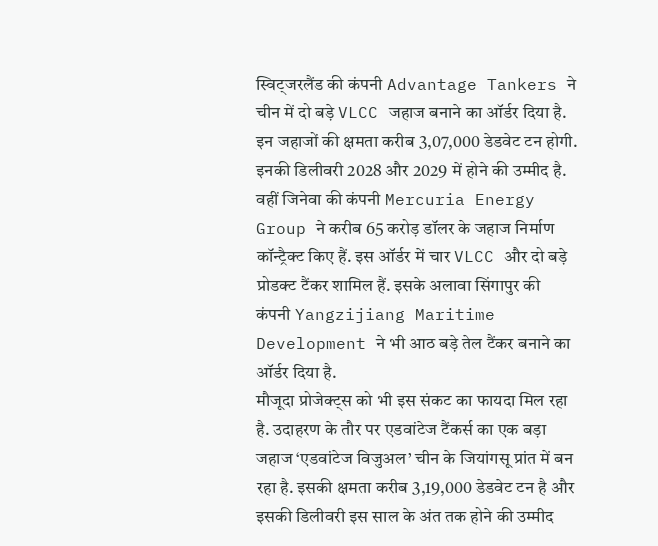स्विट्जरलैंड की कंपनी Advantage Tankers ने चीन में दो बड़े VLCC जहाज बनाने का ऑर्डर दिया है. इन जहाजों की क्षमता करीब 3,07,000 डेडवेट टन होगी. इनकी डिलीवरी 2028 और 2029 में होने की उम्मीद है. वहीं जिनेवा की कंपनी Mercuria Energy Group ने करीब 65 करोड़ डॉलर के जहाज निर्माण कॉन्ट्रैक्ट किए हैं. इस ऑर्डर में चार VLCC और दो बड़े प्रोडक्ट टैंकर शामिल हैं. इसके अलावा सिंगापुर की कंपनी Yangzijiang Maritime Development ने भी आठ बड़े तेल टैंकर बनाने का ऑर्डर दिया है.
मौजूदा प्रोजेक्ट्स को भी इस संकट का फायदा मिल रहा है. उदाहरण के तौर पर एडवांटेज टैंकर्स का एक बड़ा जहाज ‘एडवांटेज विजुअल’ चीन के जियांगसू प्रांत में बन रहा है. इसकी क्षमता करीब 3,19,000 डेडवेट टन है और इसकी डिलीवरी इस साल के अंत तक होने की उम्मीद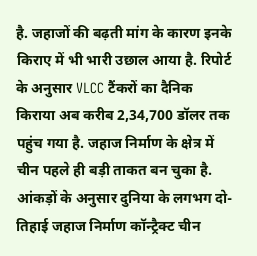है. जहाजों की बढ़ती मांग के कारण इनके किराए में भी भारी उछाल आया है. रिपोर्ट के अनुसार VLCC टैंकरों का दैनिक किराया अब करीब 2,34,700 डॉलर तक पहुंच गया है. जहाज निर्माण के क्षेत्र में चीन पहले ही बड़ी ताकत बन चुका है. आंकड़ों के अनुसार दुनिया के लगभग दो-तिहाई जहाज निर्माण कॉन्ट्रैक्ट चीन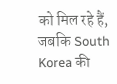को मिल रहे हैं, जबकि South Korea की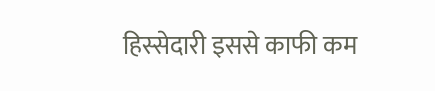हिस्सेदारी इससे काफी कम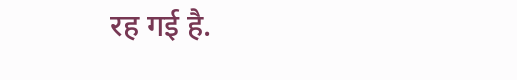रह गई है.